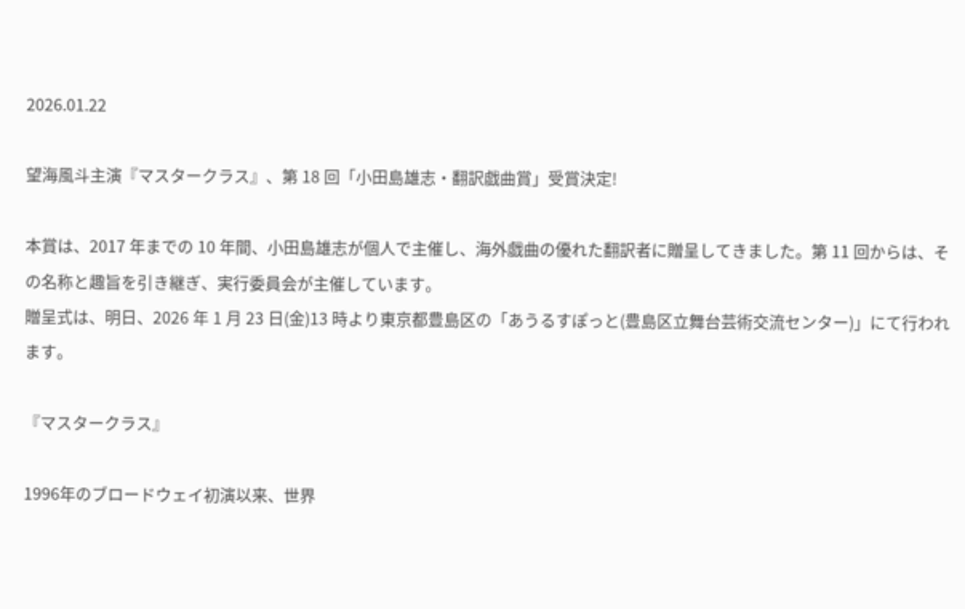2026.01.22

望海風斗主演『マスタークラス』、第 18 回「小田島雄志・翻訳戯曲賞」受賞決定!

本賞は、2017 年までの 10 年間、小田島雄志が個人で主催し、海外戯曲の優れた翻訳者に贈呈してきました。第 11 回からは、その名称と趣旨を引き継ぎ、実行委員会が主催しています。
贈呈式は、明日、2026 年 1 月 23 日(金)13 時より東京都豊島区の「あうるすぽっと(豊島区立舞台芸術交流センター)」にて行われます。

『マスタークラス』

1996年のブロードウェイ初演以来、世界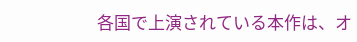各国で上演されている本作は、オ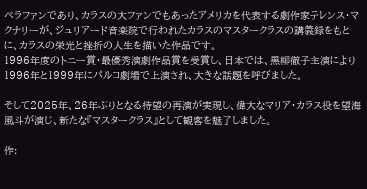ペラファンであり、カラスの大ファンでもあったアメリカを代表する劇作家テレンス・マクナリーが、ジュリアード音楽院で行われたカラスのマスタークラスの講義録をもとに、カラスの栄光と挫折の人生を描いた作品です。
1996年度のトニー賞・最優秀演劇作品賞を受賞し、日本では、黒柳徹子主演により1996年と1999年にパルコ劇場で上演され、大きな話題を呼びました。

そして2025年、26年ぶりとなる待望の再演が実現し、偉大なマリア・カラス役を望海風斗が演じ、新たな『マスタークラス』として観客を魅了しました。

作: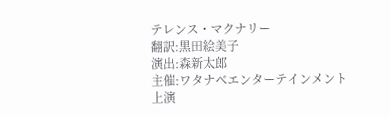テレンス・マクナリー
翻訳:黒田絵美子
演出:森新太郎
主催:ワタナベエンターテインメント
上演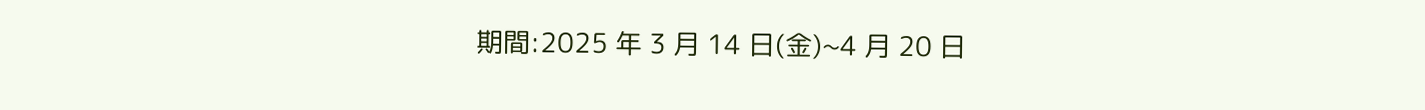期間:2025 年 3 月 14 日(金)~4 月 20 日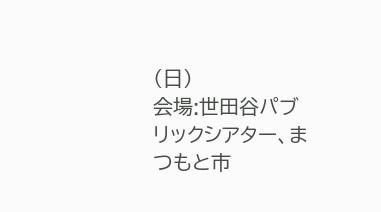(日)
会場:世田谷パブリックシアター、まつもと市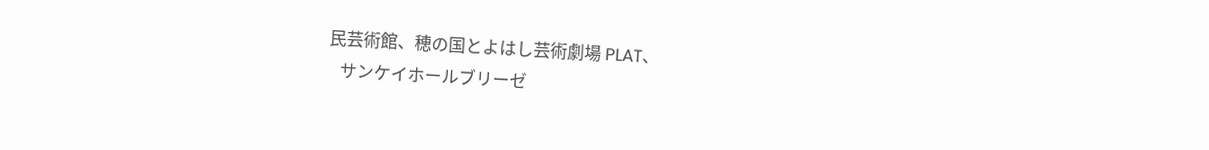民芸術館、穂の国とよはし芸術劇場 PLAT、
   サンケイホールブリーゼ